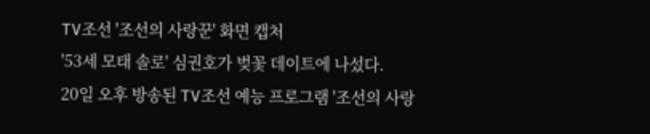TV조선 '조선의 사랑꾼' 화면 캡처
'53세 모태 솔로' 심권호가 벚꽃 데이트에 나섰다.
20일 오후 방송된 TV조선 예능 프로그램 '조선의 사랑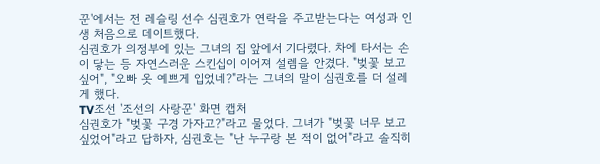꾼'에서는 전 레슬링 선수 심권호가 연락을 주고받는다는 여성과 인생 처음으로 데이트했다.
심권호가 의정부에 있는 그녀의 집 앞에서 기다렸다. 차에 타서는 손이 닿는 등 자연스러운 스킨십이 이어져 설렘을 안겼다. "벚꽃 보고 싶어", "오빠 옷 예쁘게 입었네?"라는 그녀의 말이 심권호를 더 설레게 했다.
TV조선 '조선의 사랑꾼' 화면 캡처
심권호가 "벚꽃 구경 가자고?"라고 물었다. 그녀가 "벚꽃 너무 보고 싶었어"라고 답하자, 심권호는 "난 누구랑 본 적이 없어"라고 솔직히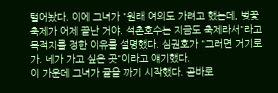털어놨다. 이에 그녀가 "원래 여의도 가려고 했는데, 벚꽃 축제가 어제 끝난 거야. 석촌호수는 지금도 축제라서"라고 목적지를 정한 이유를 설명했다. 심권호가 "그러면 거기로 가. 네가 가고 싶은 곳"이라고 얘기했다.
이 가운데 그녀가 귤을 까기 시작했다. 곧바로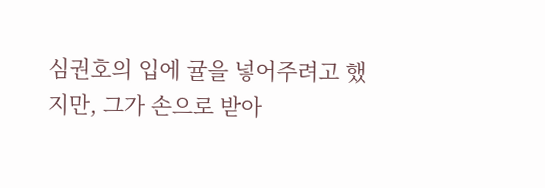심권호의 입에 귤을 넣어주려고 했지만, 그가 손으로 받아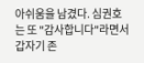아쉬움을 남겼다. 심권호는 또 "감사합니다"라면서 갑자기 존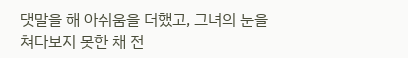댓말을 해 아쉬움을 더했고, 그녀의 눈을 쳐다보지 못한 채 전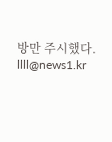방만 주시했다.
llll@news1.kr